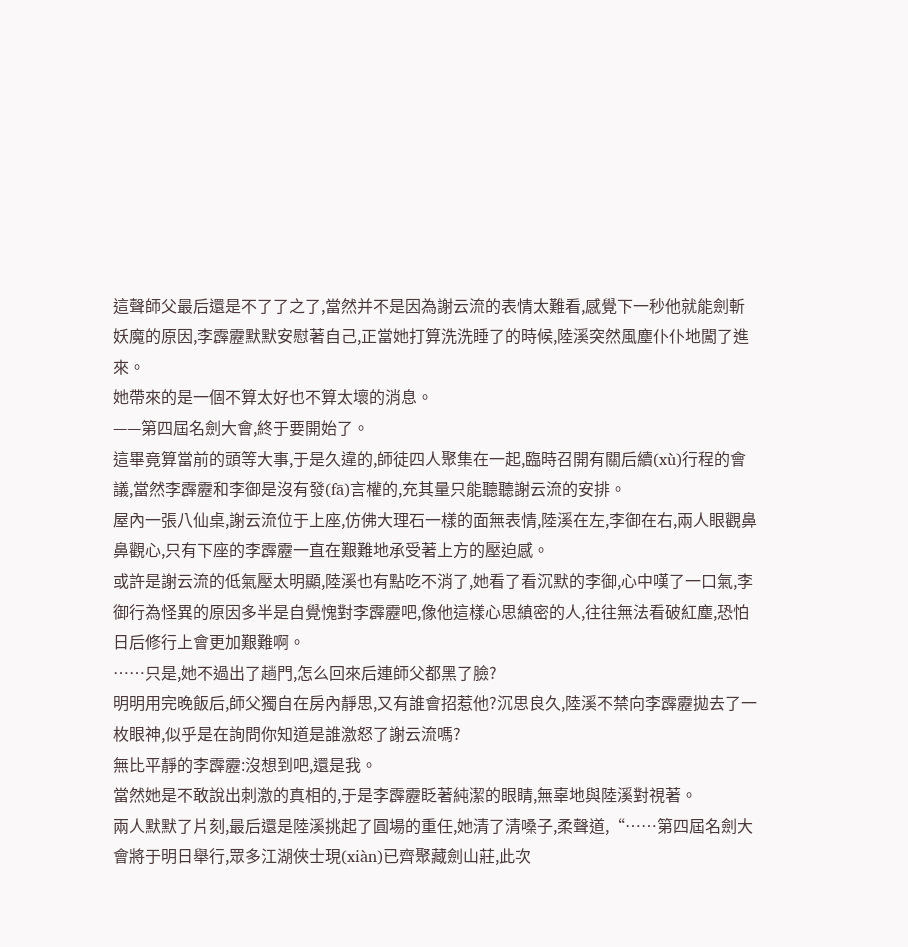這聲師父最后還是不了了之了,當然并不是因為謝云流的表情太難看,感覺下一秒他就能劍斬妖魔的原因,李霹靂默默安慰著自己,正當她打算洗洗睡了的時候,陸溪突然風塵仆仆地闖了進來。
她帶來的是一個不算太好也不算太壞的消息。
——第四屆名劍大會,終于要開始了。
這畢竟算當前的頭等大事,于是久違的,師徒四人聚集在一起,臨時召開有關后續(xù)行程的會議,當然李霹靂和李御是沒有發(fā)言權的,充其量只能聽聽謝云流的安排。
屋內一張八仙桌,謝云流位于上座,仿佛大理石一樣的面無表情,陸溪在左,李御在右,兩人眼觀鼻鼻觀心,只有下座的李霹靂一直在艱難地承受著上方的壓迫感。
或許是謝云流的低氣壓太明顯,陸溪也有點吃不消了,她看了看沉默的李御,心中嘆了一口氣,李御行為怪異的原因多半是自覺愧對李霹靂吧,像他這樣心思縝密的人,往往無法看破紅塵,恐怕日后修行上會更加艱難啊。
……只是,她不過出了趟門,怎么回來后連師父都黑了臉?
明明用完晚飯后,師父獨自在房內靜思,又有誰會招惹他?沉思良久,陸溪不禁向李霹靂拋去了一枚眼神,似乎是在詢問你知道是誰激怒了謝云流嗎?
無比平靜的李霹靂:沒想到吧,還是我。
當然她是不敢說出刺激的真相的,于是李霹靂眨著純潔的眼睛,無辜地與陸溪對視著。
兩人默默了片刻,最后還是陸溪挑起了圓場的重任,她清了清嗓子,柔聲道,“……第四屆名劍大會將于明日舉行,眾多江湖俠士現(xiàn)已齊聚藏劍山莊,此次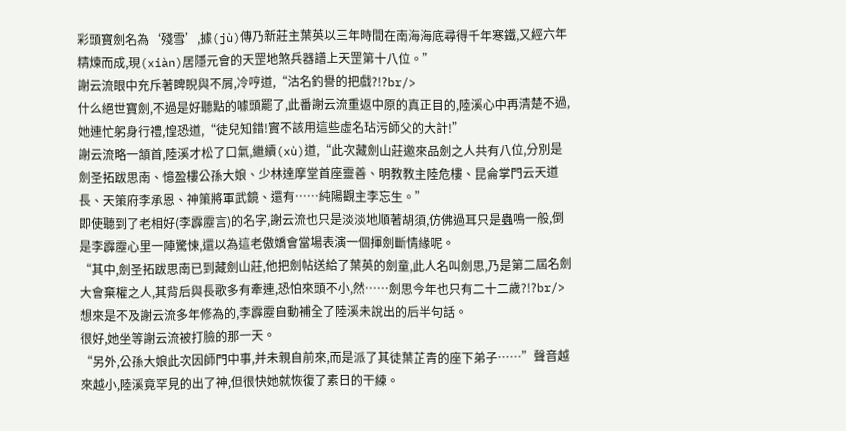彩頭寶劍名為‘殘雪’,據(jù)傳乃新莊主葉英以三年時間在南海海底尋得千年寒鐵,又經六年精煉而成,現(xiàn)居隱元會的天罡地煞兵器譜上天罡第十八位。”
謝云流眼中充斥著睥睨與不屑,冷哼道,“沽名釣譽的把戲?!?br/>
什么絕世寶劍,不過是好聽點的噱頭罷了,此番謝云流重返中原的真正目的,陸溪心中再清楚不過,她連忙躬身行禮,惶恐道,“徒兒知錯!實不該用這些虛名玷污師父的大計!”
謝云流略一頷首,陸溪才松了口氣,繼續(xù)道,“此次藏劍山莊邀來品劍之人共有八位,分別是劍圣拓跋思南、憶盈樓公孫大娘、少林達摩堂首座靈善、明教教主陸危樓、昆侖掌門云天道長、天策府李承恩、神策將軍武鏡、還有……純陽觀主李忘生。”
即使聽到了老相好(李霹靂言)的名字,謝云流也只是淡淡地順著胡須,仿佛過耳只是蟲鳴一般,倒是李霹靂心里一陣驚悚,還以為這老傲嬌會當場表演一個揮劍斷情緣呢。
“其中,劍圣拓跋思南已到藏劍山莊,他把劍帖送給了葉英的劍童,此人名叫劍思,乃是第二屆名劍大會棄權之人,其背后與長歌多有牽連,恐怕來頭不小,然……劍思今年也只有二十二歲?!?br/>
想來是不及謝云流多年修為的,李霹靂自動補全了陸溪未說出的后半句話。
很好,她坐等謝云流被打臉的那一天。
“另外,公孫大娘此次因師門中事,并未親自前來,而是派了其徒葉芷青的座下弟子……”聲音越來越小,陸溪竟罕見的出了神,但很快她就恢復了素日的干練。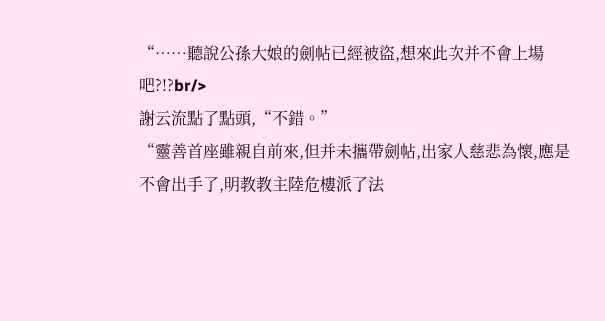“……聽說公孫大娘的劍帖已經被盜,想來此次并不會上場吧?!?br/>
謝云流點了點頭,“不錯。”
“靈善首座雖親自前來,但并未攜帶劍帖,出家人慈悲為懷,應是不會出手了,明教教主陸危樓派了法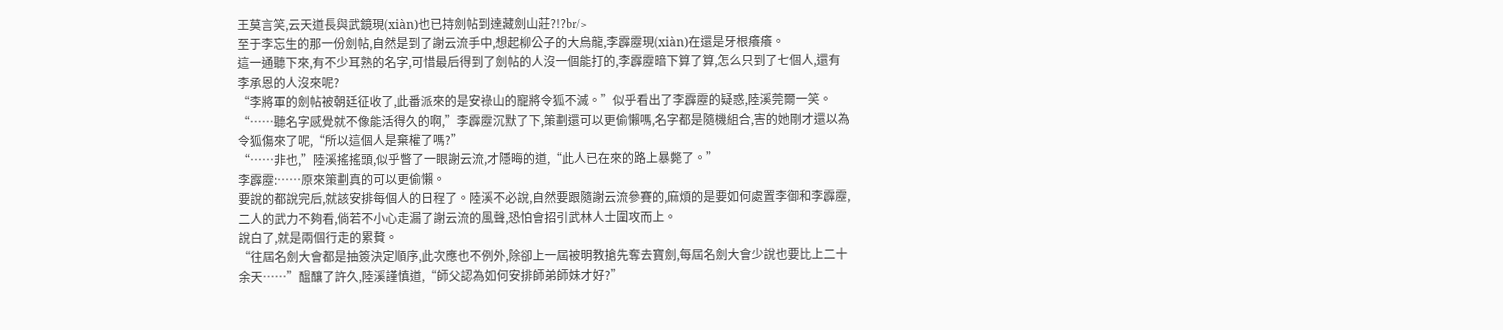王莫言笑,云天道長與武鏡現(xiàn)也已持劍帖到達藏劍山莊?!?br/>
至于李忘生的那一份劍帖,自然是到了謝云流手中,想起柳公子的大烏龍,李霹靂現(xiàn)在還是牙根癢癢。
這一通聽下來,有不少耳熟的名字,可惜最后得到了劍帖的人沒一個能打的,李霹靂暗下算了算,怎么只到了七個人,還有李承恩的人沒來呢?
“李將軍的劍帖被朝廷征收了,此番派來的是安祿山的寵將令狐不滅。”似乎看出了李霹靂的疑惑,陸溪莞爾一笑。
“……聽名字感覺就不像能活得久的啊,”李霹靂沉默了下,策劃還可以更偷懶嗎,名字都是隨機組合,害的她剛才還以為令狐傷來了呢,“所以這個人是棄權了嗎?”
“……非也,”陸溪搖搖頭,似乎瞥了一眼謝云流,才隱晦的道,“此人已在來的路上暴斃了。”
李霹靂:……原來策劃真的可以更偷懶。
要說的都說完后,就該安排每個人的日程了。陸溪不必說,自然要跟隨謝云流參賽的,麻煩的是要如何處置李御和李霹靂,二人的武力不夠看,倘若不小心走漏了謝云流的風聲,恐怕會招引武林人士圍攻而上。
說白了,就是兩個行走的累贅。
“往屆名劍大會都是抽簽決定順序,此次應也不例外,除卻上一屆被明教搶先奪去寶劍,每屆名劍大會少說也要比上二十余天……”醞釀了許久,陸溪謹慎道,“師父認為如何安排師弟師妹才好?”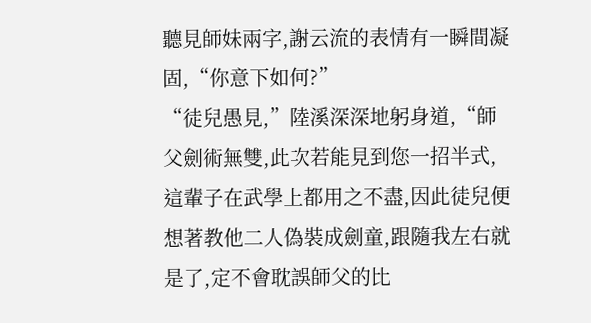聽見師妹兩字,謝云流的表情有一瞬間凝固,“你意下如何?”
“徒兒愚見,”陸溪深深地躬身道,“師父劍術無雙,此次若能見到您一招半式,這輩子在武學上都用之不盡,因此徒兒便想著教他二人偽裝成劍童,跟隨我左右就是了,定不會耽誤師父的比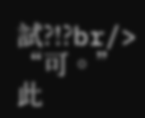試?!?br/>
“可。”
此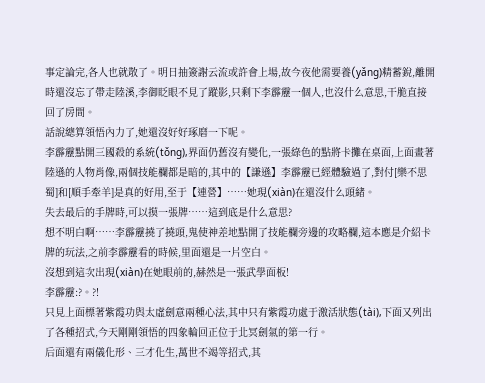事定論完,各人也就散了。明日抽簽謝云流或許會上場,故今夜他需要養(yǎng)精蓄銳,離開時還沒忘了帶走陸溪,李御眨眼不見了蹤影,只剩下李霹靂一個人,也沒什么意思,干脆直接回了房間。
話說總算領悟內力了,她還沒好好琢磨一下呢。
李霹靂點開三國殺的系統(tǒng),界面仍舊沒有變化,一張綠色的點將卡攤在桌面,上面畫著陸遜的人物肖像,兩個技能欄都是暗的,其中的【謙遜】李霹靂已經體驗過了,對付[樂不思蜀]和[順手牽羊]是真的好用,至于【連營】……她現(xiàn)在還沒什么頭緒。
失去最后的手牌時,可以摸一張牌……這到底是什么意思?
想不明白啊……李霹靂撓了撓頭,鬼使神差地點開了技能欄旁邊的攻略欄,這本應是介紹卡牌的玩法,之前李霹靂看的時候,里面還是一片空白。
沒想到這次出現(xiàn)在她眼前的,赫然是一張武學面板!
李霹靂:?。?!
只見上面標著紫霞功與太虛劍意兩種心法,其中只有紫霞功處于激活狀態(tài),下面又列出了各種招式,今天剛剛領悟的四象輪回正位于北冥劍氣的第一行。
后面還有兩儀化形、三才化生,萬世不竭等招式,其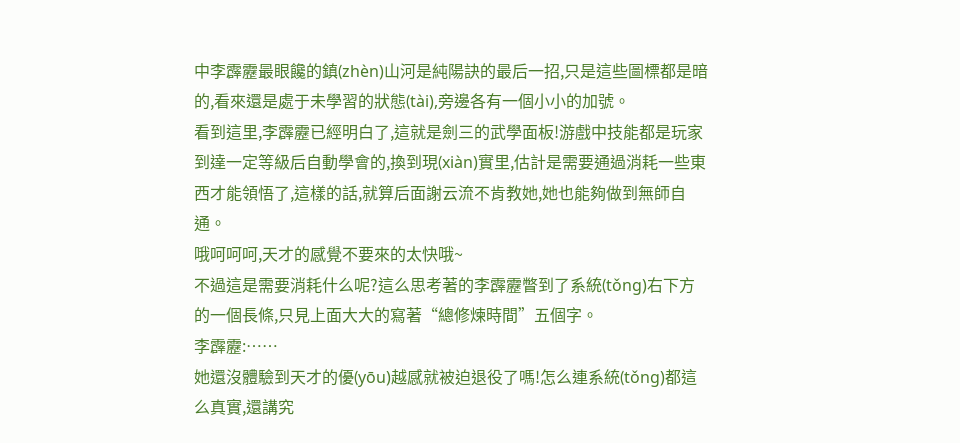中李霹靂最眼饞的鎮(zhèn)山河是純陽訣的最后一招,只是這些圖標都是暗的,看來還是處于未學習的狀態(tài),旁邊各有一個小小的加號。
看到這里,李霹靂已經明白了,這就是劍三的武學面板!游戲中技能都是玩家到達一定等級后自動學會的,換到現(xiàn)實里,估計是需要通過消耗一些東西才能領悟了,這樣的話,就算后面謝云流不肯教她,她也能夠做到無師自通。
哦呵呵呵,天才的感覺不要來的太快哦~
不過這是需要消耗什么呢?這么思考著的李霹靂瞥到了系統(tǒng)右下方的一個長條,只見上面大大的寫著“總修煉時間”五個字。
李霹靂:……
她還沒體驗到天才的優(yōu)越感就被迫退役了嗎!怎么連系統(tǒng)都這么真實,還講究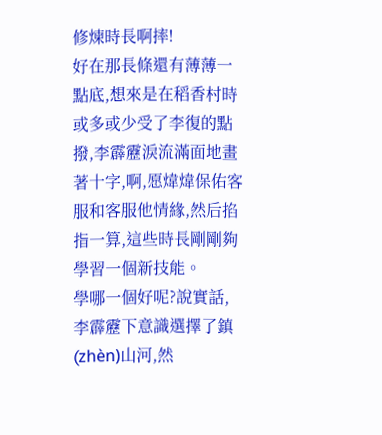修煉時長啊摔!
好在那長條還有薄薄一點底,想來是在稻香村時或多或少受了李復的點撥,李霹靂淚流滿面地畫著十字,啊,愿煒煒保佑客服和客服他情緣,然后掐指一算,這些時長剛剛夠學習一個新技能。
學哪一個好呢?說實話,李霹靂下意識選擇了鎮(zhèn)山河,然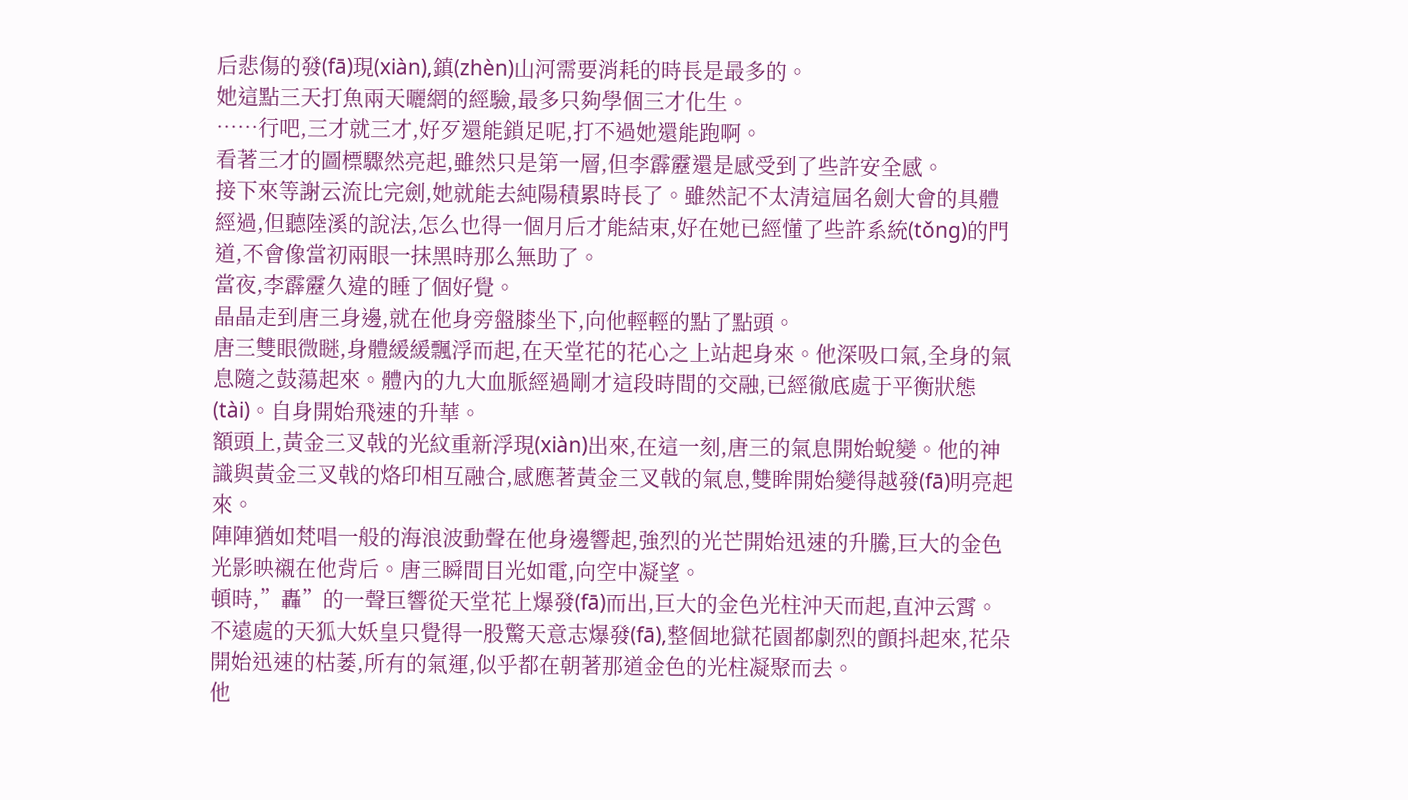后悲傷的發(fā)現(xiàn),鎮(zhèn)山河需要消耗的時長是最多的。
她這點三天打魚兩天曬網的經驗,最多只夠學個三才化生。
……行吧,三才就三才,好歹還能鎖足呢,打不過她還能跑啊。
看著三才的圖標驟然亮起,雖然只是第一層,但李霹靂還是感受到了些許安全感。
接下來等謝云流比完劍,她就能去純陽積累時長了。雖然記不太清這屆名劍大會的具體經過,但聽陸溪的說法,怎么也得一個月后才能結束,好在她已經懂了些許系統(tǒng)的門道,不會像當初兩眼一抹黑時那么無助了。
當夜,李霹靂久違的睡了個好覺。
晶晶走到唐三身邊,就在他身旁盤膝坐下,向他輕輕的點了點頭。
唐三雙眼微瞇,身體緩緩飄浮而起,在天堂花的花心之上站起身來。他深吸口氣,全身的氣息隨之鼓蕩起來。體內的九大血脈經過剛才這段時間的交融,已經徹底處于平衡狀態(tài)。自身開始飛速的升華。
額頭上,黃金三叉戟的光紋重新浮現(xiàn)出來,在這一刻,唐三的氣息開始蛻變。他的神識與黃金三叉戟的烙印相互融合,感應著黃金三叉戟的氣息,雙眸開始變得越發(fā)明亮起來。
陣陣猶如梵唱一般的海浪波動聲在他身邊響起,強烈的光芒開始迅速的升騰,巨大的金色光影映襯在他背后。唐三瞬間目光如電,向空中凝望。
頓時,”轟”的一聲巨響從天堂花上爆發(fā)而出,巨大的金色光柱沖天而起,直沖云霄。
不遠處的天狐大妖皇只覺得一股驚天意志爆發(fā),整個地獄花園都劇烈的顫抖起來,花朵開始迅速的枯萎,所有的氣運,似乎都在朝著那道金色的光柱凝聚而去。
他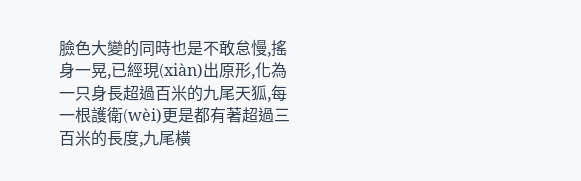臉色大變的同時也是不敢怠慢,搖身一晃,已經現(xiàn)出原形,化為一只身長超過百米的九尾天狐,每一根護衛(wèi)更是都有著超過三百米的長度,九尾橫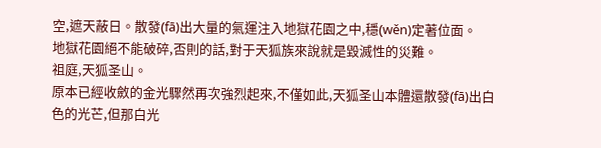空,遮天蔽日。散發(fā)出大量的氣運注入地獄花園之中,穩(wěn)定著位面。
地獄花園絕不能破碎,否則的話,對于天狐族來說就是毀滅性的災難。
祖庭,天狐圣山。
原本已經收斂的金光驟然再次強烈起來,不僅如此,天狐圣山本體還散發(fā)出白色的光芒,但那白光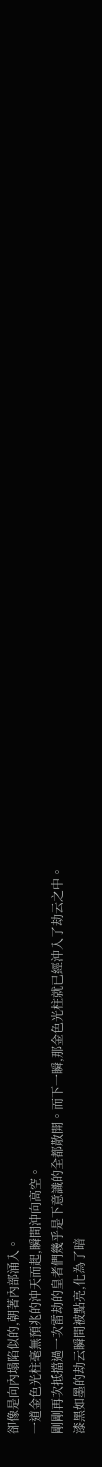卻像是向內塌陷似的,朝著內部涌入。
一道金色光柱毫無預兆的沖天而起,瞬間沖向高空。
剛剛再次抵擋過一次雷劫的皇者們幾乎是下意識的全都散開。而下一瞬,那金色光柱就已經沖入了劫云之中。
漆黑如墨的劫云瞬間被點亮,化為了暗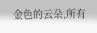金色的云朵,所有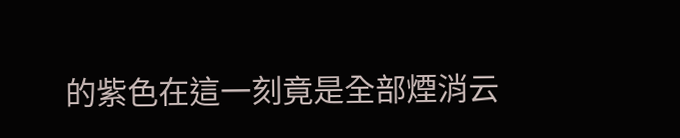的紫色在這一刻竟是全部煙消云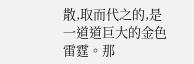散,取而代之的,是一道道巨大的金色雷霆。那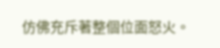仿佛充斥著整個位面怒火。